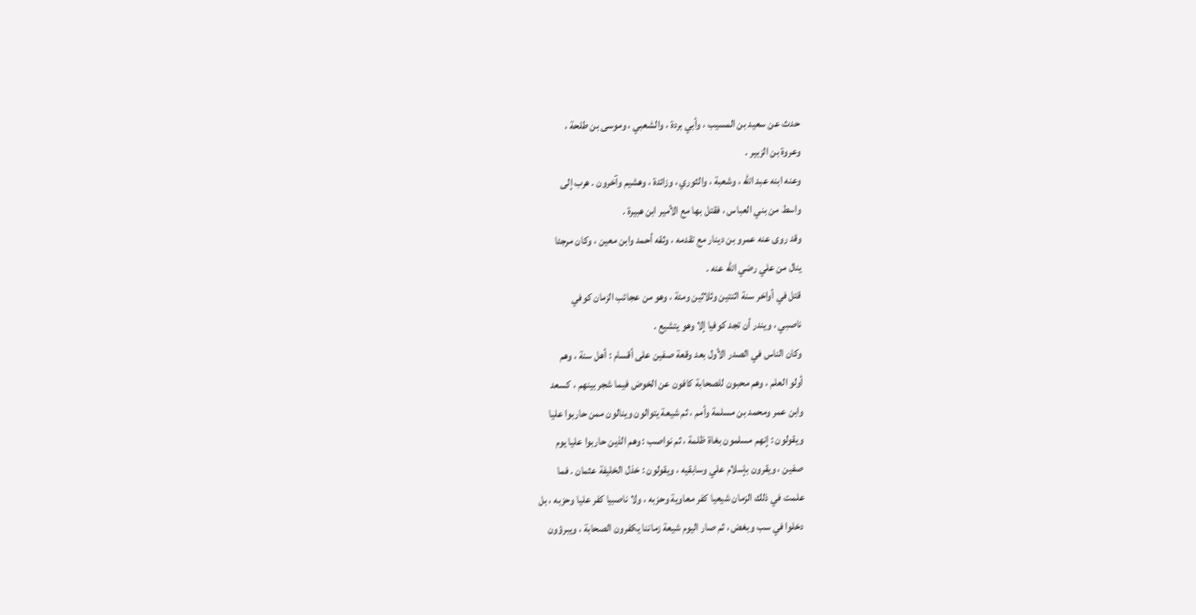حدث عن سعيد بن المسيب ، وأبي بردة ، والشعبي ، وموسى بن طلحة ،
وعروة بن الزبير .
وعنه ابنه عبد الله ، وشعبة ، والثوري ، وزائدة ، وهشيم وآخرون . هرب إلى
واسط من بني العباس ، فقتل بها مع الأمير ابن هبيرة .
وقد روى عنه عمرو بن دينار مع تقدمه ، وثقه أحمد وابن معين ، وكان مرجئا
ينال من علي رضي الله عنه .
قتل في أواخر سنة اثنتين وثلاثين ومئة ، وهو من عجائب الزمان كوفي
ناصبي ، ويندر أن تجد كوفيا إلا وهو يتشيع .
وكان الناس في الصدر الأول بعد وقعة صفين على أقسام : أهل سنة ، وهم
أولو العلم ، وهم محبون للصحابة كافون عن الخوض فيما شجر بينهم ، كسعد
وابن عمر ومحمد بن مسلمة وأمم ، ثم شيعة يتوالون وينالون ممن حاربوا عليا
ويقولون : إنهم مسلمون بغاة ظلمة ، ثم نواصب : وهم الذين حاربوا عليا يوم
صفين ، ويقرون بإسلام علي وسابقيه ، ويقولون : خذل الخليفة عثمان . فما
علمت في ذلك الزمان شيعيا كفر معاوية وحزبه ، ولا ناصبيا كفر عليا وحزبه ، بل
دخلوا في سب وبغض ، ثم صار اليوم شيعة زماننا يكفرون الصحابة ، ويبرؤون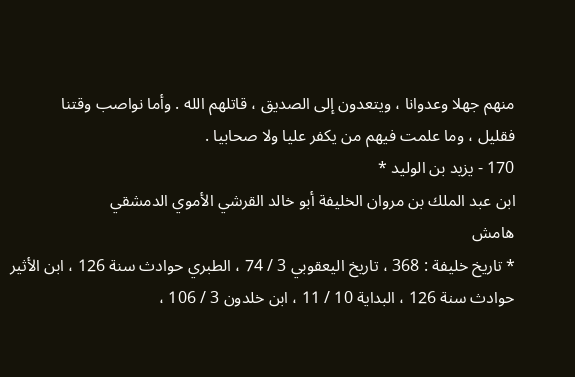منهم جهلا وعدوانا ، ويتعدون إلى الصديق ، قاتلهم الله . وأما نواصب وقتنا
فقليل ، وما علمت فيهم من يكفر عليا ولا صحابيا .
170 - يزيد بن الوليد *
ابن عبد الملك بن مروان الخليفة أبو خالد القرشي الأموي الدمشقي
هامش
* تاريخ خليفة : 368 ، تاريخ اليعقوبي 3 / 74 ، الطبري حوادث سنة 126 ، ابن الأثير
حوادث سنة 126 ، البداية 10 / 11 ، ابن خلدون 3 / 106 ،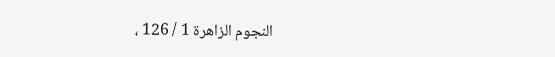النجوم الزاهرة 1 / 126 ،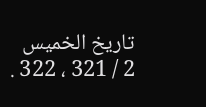تاريخ الخميس
2 / 321 ، 322 .